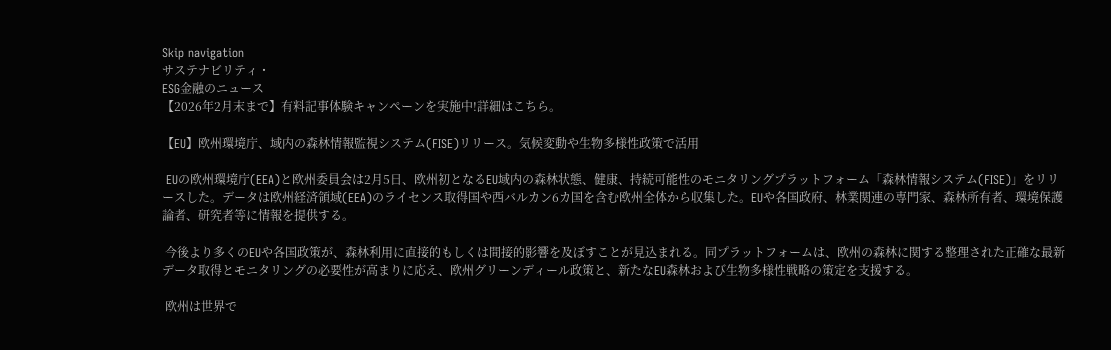Skip navigation
サステナビリティ・
ESG金融のニュース
【2026年2月末まで】有料記事体験キャンペーンを実施中!詳細はこちら。

【EU】欧州環境庁、域内の森林情報監視システム(FISE)リリース。気候変動や生物多様性政策で活用

 EUの欧州環境庁(EEA)と欧州委員会は2月5日、欧州初となるEU域内の森林状態、健康、持続可能性のモニタリングプラットフォーム「森林情報システム(FISE)」をリリースした。データは欧州経済領域(EEA)のライセンス取得国や西バルカン6カ国を含む欧州全体から収集した。EUや各国政府、林業関連の専門家、森林所有者、環境保護論者、研究者等に情報を提供する。

 今後より多くのEUや各国政策が、森林利用に直接的もしくは間接的影響を及ぼすことが見込まれる。同プラットフォームは、欧州の森林に関する整理された正確な最新データ取得とモニタリングの必要性が高まりに応え、欧州グリーンディール政策と、新たなEU森林および生物多様性戦略の策定を支援する。

 欧州は世界で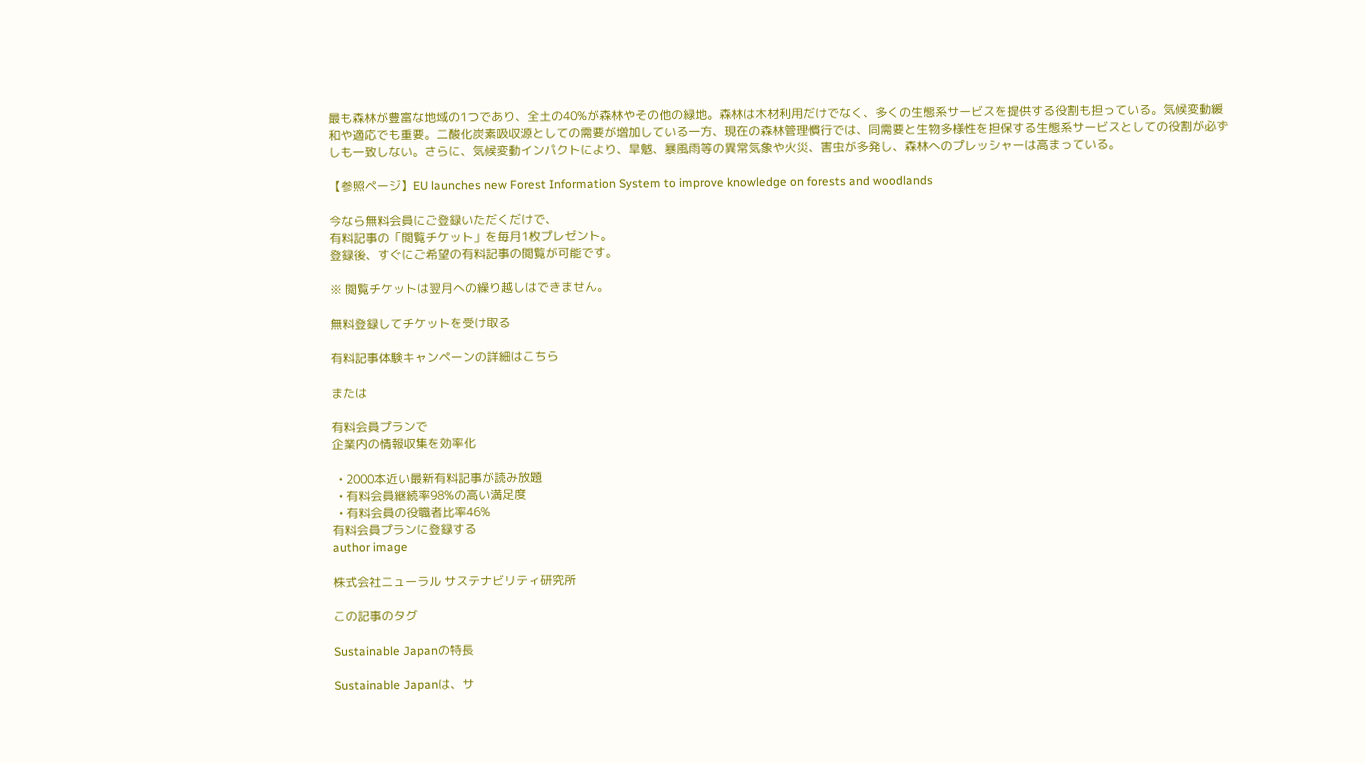最も森林が豊富な地域の1つであり、全土の40%が森林やその他の緑地。森林は木材利用だけでなく、多くの生態系サービスを提供する役割も担っている。気候変動緩和や適応でも重要。二酸化炭素吸収源としての需要が増加している一方、現在の森林管理慣行では、同需要と生物多様性を担保する生態系サービスとしての役割が必ずしも一致しない。さらに、気候変動インパクトにより、旱魃、暴風雨等の異常気象や火災、害虫が多発し、森林へのプレッシャーは高まっている。

【参照ページ】EU launches new Forest Information System to improve knowledge on forests and woodlands

今なら無料会員にご登録いただくだけで、
有料記事の「閲覧チケット」を毎月1枚プレゼント。
登録後、すぐにご希望の有料記事の閲覧が可能です。

※ 閲覧チケットは翌月への繰り越しはできません。

無料登録してチケットを受け取る

有料記事体験キャンペーンの詳細はこちら

または

有料会員プランで
企業内の情報収集を効率化

  • 2000本近い最新有料記事が読み放題
  • 有料会員継続率98%の高い満足度
  • 有料会員の役職者比率46%
有料会員プランに登録する
author image

株式会社ニューラル サステナビリティ研究所

この記事のタグ

Sustainable Japanの特長

Sustainable Japanは、サ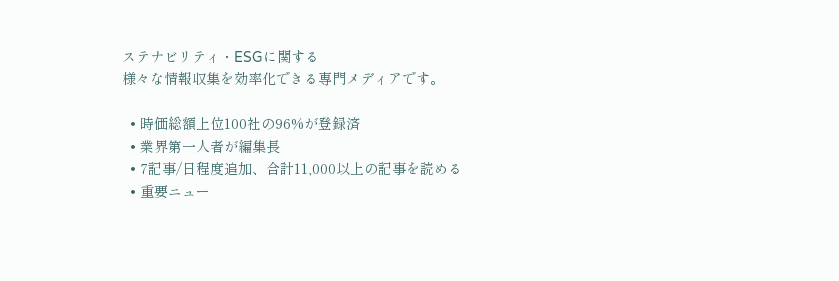ステナビリティ・ESGに関する
様々な情報収集を効率化できる専門メディアです。

  • 時価総額上位100社の96%が登録済
  • 業界第一人者が編集長
  • 7記事/日程度追加、合計11,000以上の記事を読める
  • 重要ニュー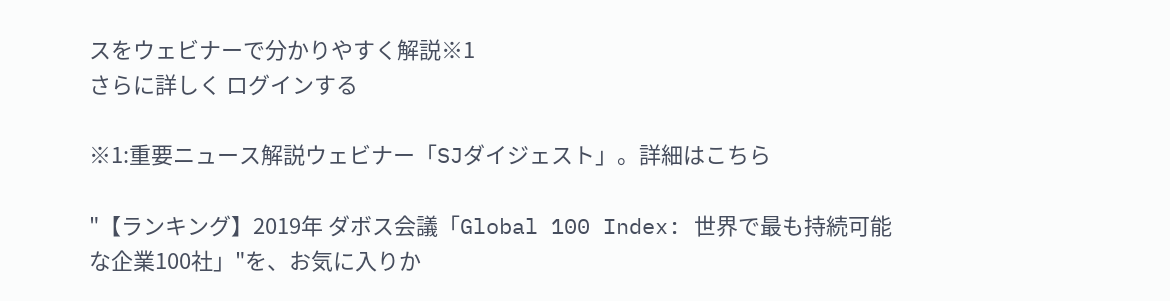スをウェビナーで分かりやすく解説※1
さらに詳しく ログインする

※1:重要ニュース解説ウェビナー「SJダイジェスト」。詳細はこちら

"【ランキング】2019年 ダボス会議「Global 100 Index: 世界で最も持続可能な企業100社」"を、お気に入りか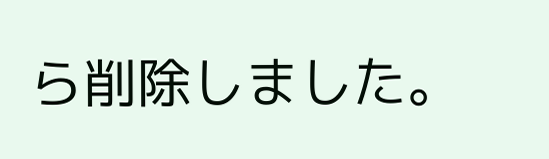ら削除しました。